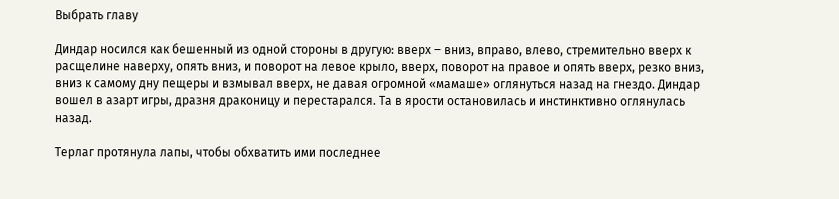Выбрать главу

Диндар носился как бешенный из одной стороны в другую: вверх ‒ вниз, вправо, влево, стремительно вверх к расщелине наверху, опять вниз, и поворот на левое крыло, вверх, поворот на правое и опять вверх, резко вниз, вниз к самому дну пещеры и взмывал вверх, не давая огромной «мамаше» оглянуться назад на гнездо. Диндар вошел в азарт игры, дразня драконицу и перестарался. Та в ярости остановилась и инстинктивно оглянулась назад.

Терлаг протянула лапы, чтобы обхватить ими последнее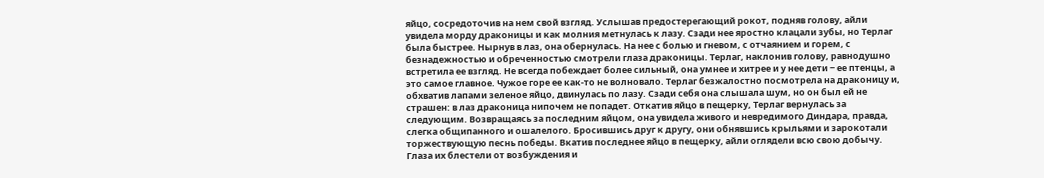яйцо, сосредоточив на нем свой взгляд. Услышав предостерегающий рокот, подняв голову, айли увидела морду драконицы и как молния метнулась к лазу. Сзади нее яростно клацали зубы, но Терлаг была быстрее. Нырнув в лаз, она обернулась. На нее с болью и гневом, с отчаянием и горем, с безнадежностью и обреченностью смотрели глаза драконицы. Терлаг, наклонив голову, равнодушно встретила ее взгляд. Не всегда побеждает более сильный, она умнее и хитрее и у нее дети ‒ ее птенцы, а это самое главное. Чужое горе ее как-то не волновало. Терлаг безжалостно посмотрела на драконицу и, обхватив лапами зеленое яйцо, двинулась по лазу. Сзади себя она слышала шум, но он был ей не страшен: в лаз драконица нипочем не попадет. Откатив яйцо в пещерку, Терлаг вернулась за следующим. Возвращаясь за последним яйцом, она увидела живого и невредимого Диндара, правда, слегка общипанного и ошалелого. Бросившись друг к другу, они обнявшись крыльями и зарокотали торжествующую песнь победы. Вкатив последнее яйцо в пещерку, айли оглядели всю свою добычу. Глаза их блестели от возбуждения и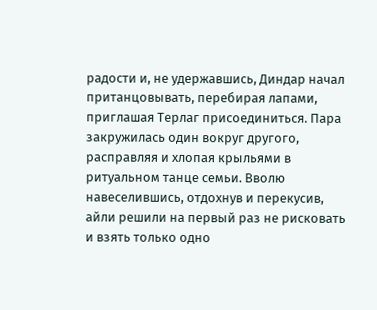радости и, не удержавшись, Диндар начал пританцовывать, перебирая лапами, приглашая Терлаг присоединиться. Пара закружилась один вокруг другого, расправляя и хлопая крыльями в ритуальном танце семьи. Вволю навеселившись, отдохнув и перекусив, айли решили на первый раз не рисковать и взять только одно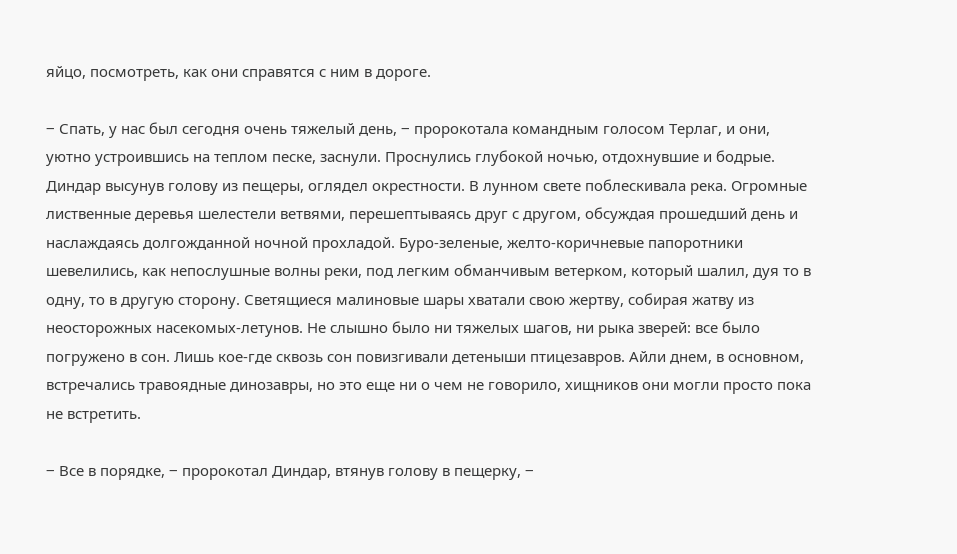яйцо, посмотреть, как они справятся с ним в дороге.

‒ Спать, у нас был сегодня очень тяжелый день, ‒ пророкотала командным голосом Терлаг, и они, уютно устроившись на теплом песке, заснули. Проснулись глубокой ночью, отдохнувшие и бодрые. Диндар высунув голову из пещеры, оглядел окрестности. В лунном свете поблескивала река. Огромные лиственные деревья шелестели ветвями, перешептываясь друг с другом, обсуждая прошедший день и наслаждаясь долгожданной ночной прохладой. Буро-зеленые, желто-коричневые папоротники шевелились, как непослушные волны реки, под легким обманчивым ветерком, который шалил, дуя то в одну, то в другую сторону. Светящиеся малиновые шары хватали свою жертву, собирая жатву из неосторожных насекомых-летунов. Не слышно было ни тяжелых шагов, ни рыка зверей: все было погружено в сон. Лишь кое-где сквозь сон повизгивали детеныши птицезавров. Айли днем, в основном, встречались травоядные динозавры, но это еще ни о чем не говорило, хищников они могли просто пока не встретить.

‒ Все в порядке, ‒ пророкотал Диндар, втянув голову в пещерку, ‒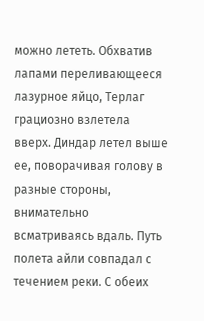можно лететь. Обхватив лапами переливающееся лазурное яйцо, Терлаг грациозно взлетела вверх. Диндар летел выше ее, поворачивая голову в разные стороны, внимательно всматриваясь вдаль. Путь полета айли совпадал с течением реки. С обеих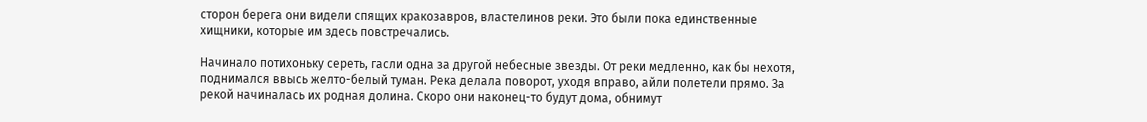сторон берега они видели спящих кракозавров, властелинов реки. Это были пока единственные хищники, которые им здесь повстречались.

Начинало потихоньку сереть, гасли одна за другой небесные звезды. От реки медленно, как бы нехотя, поднимался ввысь желто-белый туман. Река делала поворот, уходя вправо, айли полетели прямо. За рекой начиналась их родная долина. Скоро они наконец-то будут дома, обнимут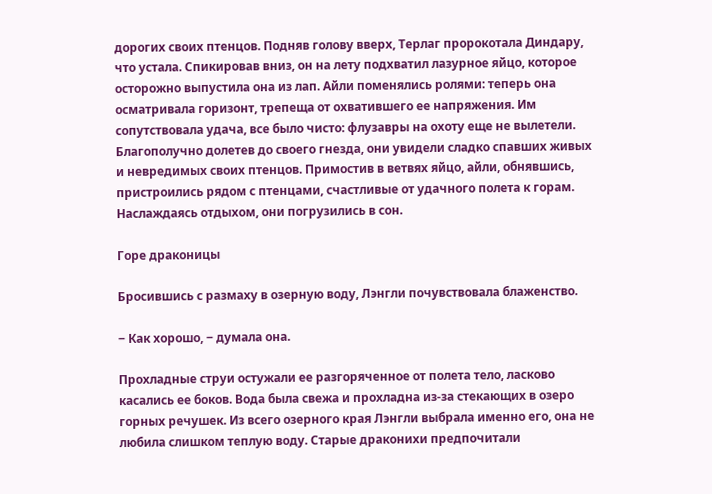дорогих своих птенцов. Подняв голову вверх, Терлаг пророкотала Диндару, что устала. Спикировав вниз, он на лету подхватил лазурное яйцо, которое осторожно выпустила она из лап. Айли поменялись ролями: теперь она осматривала горизонт, трепеща от охватившего ее напряжения. Им сопутствовала удача, все было чисто: флузавры на охоту еще не вылетели. Благополучно долетев до своего гнезда, они увидели сладко спавших живых и невредимых своих птенцов. Примостив в ветвях яйцо, айли, обнявшись, пристроились рядом с птенцами, счастливые от удачного полета к горам. Наслаждаясь отдыхом, они погрузились в сон.

Горе драконицы

Бросившись с размаху в озерную воду, Лэнгли почувствовала блаженство.

‒ Как хорошо, ‒ думала она.

Прохладные струи остужали ее разгоряченное от полета тело, ласково касались ее боков. Вода была свежа и прохладна из-за стекающих в озеро горных речушек. Из всего озерного края Лэнгли выбрала именно его, она не любила слишком теплую воду. Старые драконихи предпочитали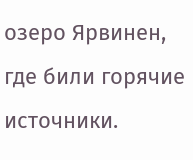озеро Ярвинен, где били горячие источники.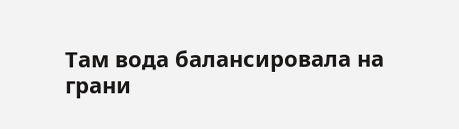Там вода балансировала на грани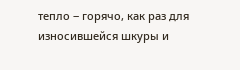тепло ‒ горячо, как раз для износившейся шкуры и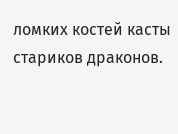ломких костей касты стариков драконов.